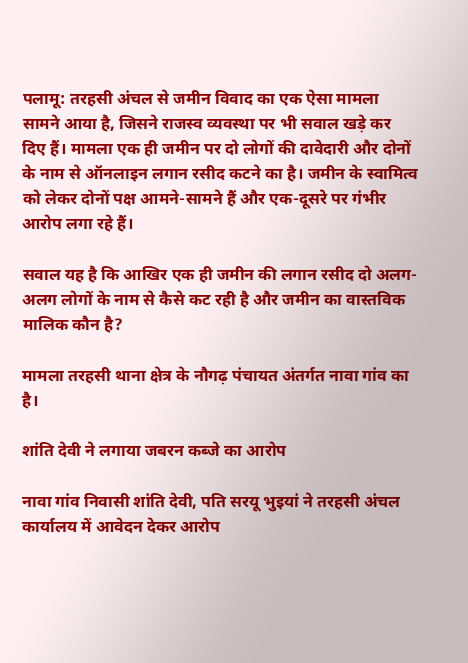पलामू: तरहसी अंचल से जमीन विवाद का एक ऐसा मामला सामने आया है, जिसने राजस्व व्यवस्था पर भी सवाल खड़े कर दिए हैं। मामला एक ही जमीन पर दो लोगों की दावेदारी और दोनों के नाम से ऑनलाइन लगान रसीद कटने का है। जमीन के स्वामित्व को लेकर दोनों पक्ष आमने-सामने हैं और एक-दूसरे पर गंभीर आरोप लगा रहे हैं।

सवाल यह है कि आखिर एक ही जमीन की लगान रसीद दो अलग-अलग लोगों के नाम से कैसे कट रही है और जमीन का वास्तविक मालिक कौन है?

मामला तरहसी थाना क्षेत्र के नौगढ़ पंचायत अंतर्गत नावा गांव का है।

शांति देवी ने लगाया जबरन कब्जे का आरोप

नावा गांव निवासी शांति देवी, पति सरयू भुइयां ने तरहसी अंचल कार्यालय में आवेदन देकर आरोप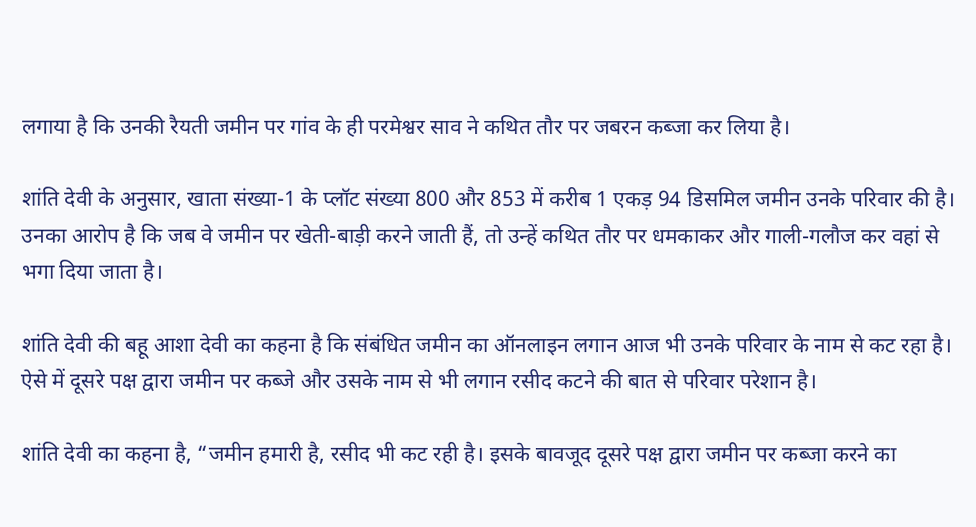लगाया है कि उनकी रैयती जमीन पर गांव के ही परमेश्वर साव ने कथित तौर पर जबरन कब्जा कर लिया है।

शांति देवी के अनुसार, खाता संख्या-1 के प्लॉट संख्या 800 और 853 में करीब 1 एकड़ 94 डिसमिल जमीन उनके परिवार की है। उनका आरोप है कि जब वे जमीन पर खेती-बाड़ी करने जाती हैं, तो उन्हें कथित तौर पर धमकाकर और गाली-गलौज कर वहां से भगा दिया जाता है।

शांति देवी की बहू आशा देवी का कहना है कि संबंधित जमीन का ऑनलाइन लगान आज भी उनके परिवार के नाम से कट रहा है। ऐसे में दूसरे पक्ष द्वारा जमीन पर कब्जे और उसके नाम से भी लगान रसीद कटने की बात से परिवार परेशान है।

शांति देवी का कहना है, “जमीन हमारी है, रसीद भी कट रही है। इसके बावजूद दूसरे पक्ष द्वारा जमीन पर कब्जा करने का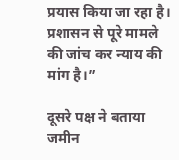प्रयास किया जा रहा है। प्रशासन से पूरे मामले की जांच कर न्याय की मांग है।”

दूसरे पक्ष ने बताया जमीन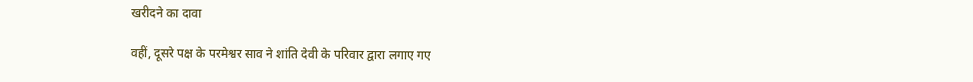खरीदने का दावा

वहीं, दूसरे पक्ष के परमेश्वर साव ने शांति देवी के परिवार द्वारा लगाए गए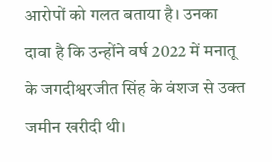आरोपों को गलत बताया है। उनका दावा है कि उन्होंने वर्ष 2022 में मनातू के जगदीश्वरजीत सिंह के वंशज से उक्त जमीन खरीदी थी।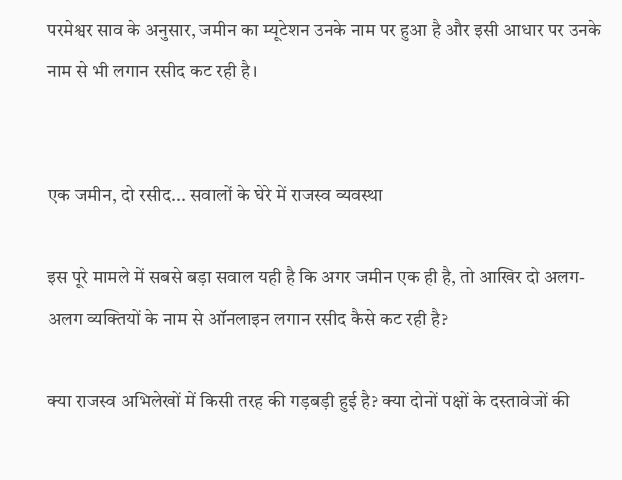परमेश्वर साव के अनुसार, जमीन का म्यूटेशन उनके नाम पर हुआ है और इसी आधार पर उनके नाम से भी लगान रसीद कट रही है।


एक जमीन, दो रसीद... सवालों के घेरे में राजस्व व्यवस्था

इस पूरे मामले में सबसे बड़ा सवाल यही है कि अगर जमीन एक ही है, तो आखिर दो अलग-अलग व्यक्तियों के नाम से ऑनलाइन लगान रसीद कैसे कट रही है?

क्या राजस्व अभिलेखों में किसी तरह की गड़बड़ी हुई है? क्या दोनों पक्षों के दस्तावेजों की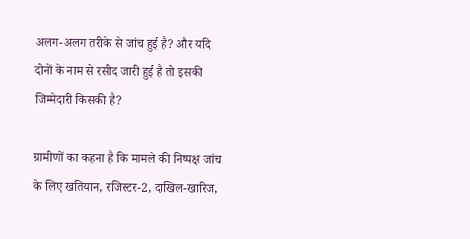अलग-अलग तरीके से जांच हुई है? और यदि दोनों के नाम से रसीद जारी हुई है तो इसकी जिम्मेदारी किसकी है?

ग्रामीणों का कहना है कि मामले की निष्पक्ष जांच के लिए खतियान, रजिस्टर-2, दाखिल-खारिज,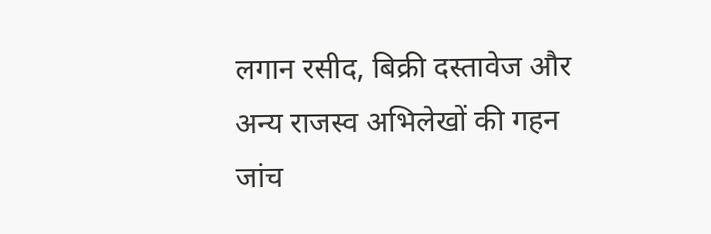लगान रसीद, बिक्री दस्तावेज और अन्य राजस्व अभिलेखों की गहन जांच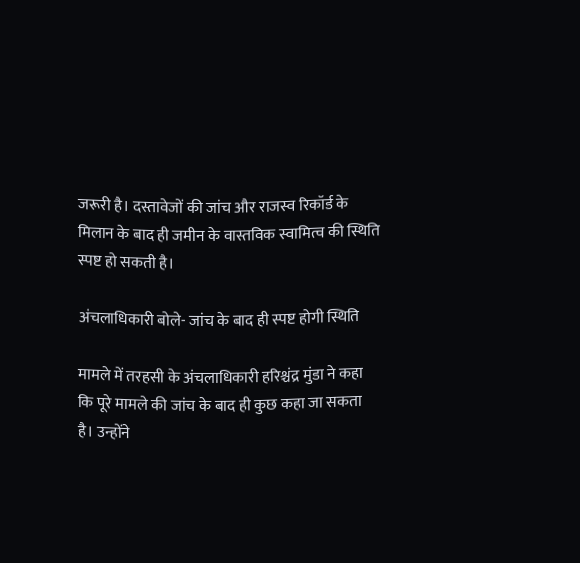जरूरी है। दस्तावेजों की जांच और राजस्व रिकॉर्ड के मिलान के बाद ही जमीन के वास्तविक स्वामित्व की स्थिति स्पष्ट हो सकती है।

अंचलाधिकारी बोले- जांच के बाद ही स्पष्ट होगी स्थिति

मामले में तरहसी के अंचलाधिकारी हरिश्चंद्र मुंडा ने कहा कि पूरे मामले की जांच के बाद ही कुछ कहा जा सकता है। उन्होंने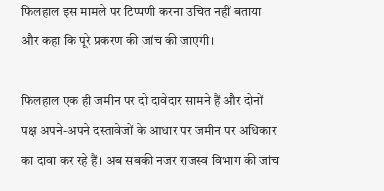फिलहाल इस मामले पर टिप्पणी करना उचित नहीं बताया और कहा कि पूरे प्रकरण की जांच की जाएगी।

फिलहाल एक ही जमीन पर दो दावेदार सामने हैं और दोनों पक्ष अपने-अपने दस्तावेजों के आधार पर जमीन पर अधिकार का दावा कर रहे हैं। अब सबकी नजर राजस्व विभाग की जांच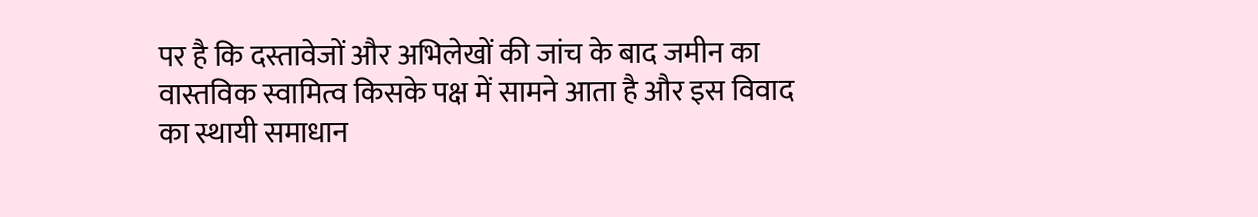पर है कि दस्तावेजों और अभिलेखों की जांच के बाद जमीन का वास्तविक स्वामित्व किसके पक्ष में सामने आता है और इस विवाद का स्थायी समाधान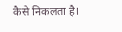कैसे निकलता है।